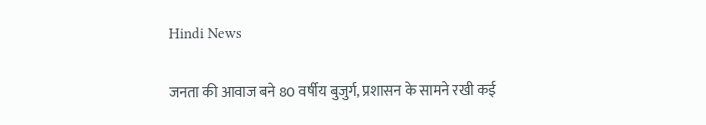Hindi News

जनता की आवाज बने 80 वर्षीय बुजुर्ग, प्रशासन के सामने रखी कई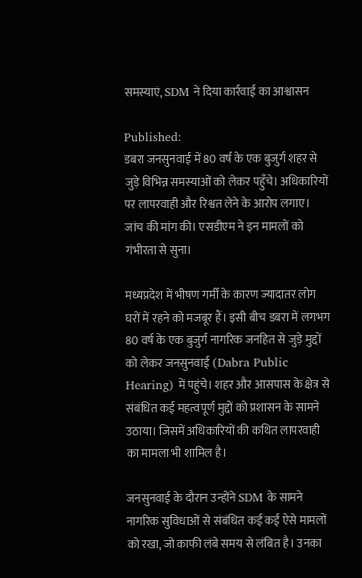समस्याएं, SDM ने दिया कार्रवाई का आश्वासन

Published:
डबरा जनसुनवाई में 80 वर्ष के एक बुजुर्ग शहर से जुड़े विभिन्न समस्याओं को लेकर पहुँचे। अधिकारियों पर लापरवाही और रिश्वत लेने के आरोप लगाए। जांच की मांग की। एसडीएम ने इन मामलों को गंभीरता से सुना।

मध्यप्रदेश में भीषण गर्मी के कारण ज्यादातर लोग घरों में रहने को मजबूर हैं। इसी बीच डबरा में लगभग 80 वर्ष के एक बुजुर्ग नागरिक जनहित से जुड़े मुद्दों को लेकर जनसुनवाई (Dabra Public Hearing) में पहुंचे। शहर और आसपास के क्षेत्र से संबंधित कई महत्वपूर्ण मुद्दों को प्रशासन के सामने उठाया। जिसमें अधिकारियों की कथित लापरवाही का मामला भी शामिल है।

जनसुनवाई के दौरान उन्होंने SDM के सामने नागरिक सुविधाओं से संबंधित कई कई ऐसे मामलों को रखा, जो काफी लंबे समय से लंबित है। उनका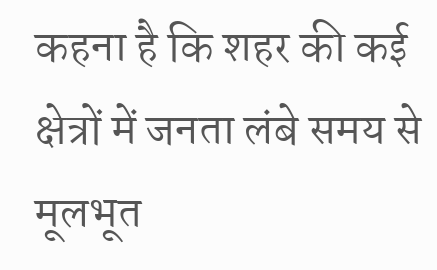कहना है कि शहर की कई क्षेत्रों में जनता लंबे समय से मूलभूत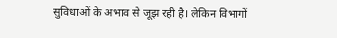सुविधाओं के अभाव से जूझ रही है। लेकिन विभागों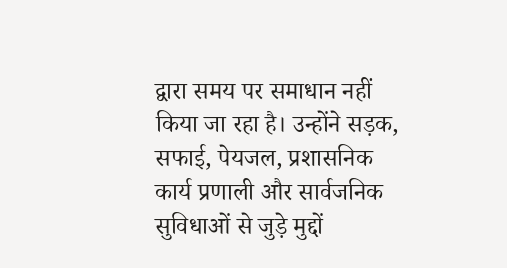द्वारा समय पर समाधान नहीं किया जा रहा है। उन्होंने सड़क, सफाई, पेयजल, प्रशासनिक कार्य प्रणाली और सार्वजनिक सुविधाओं से जुड़े मुद्दों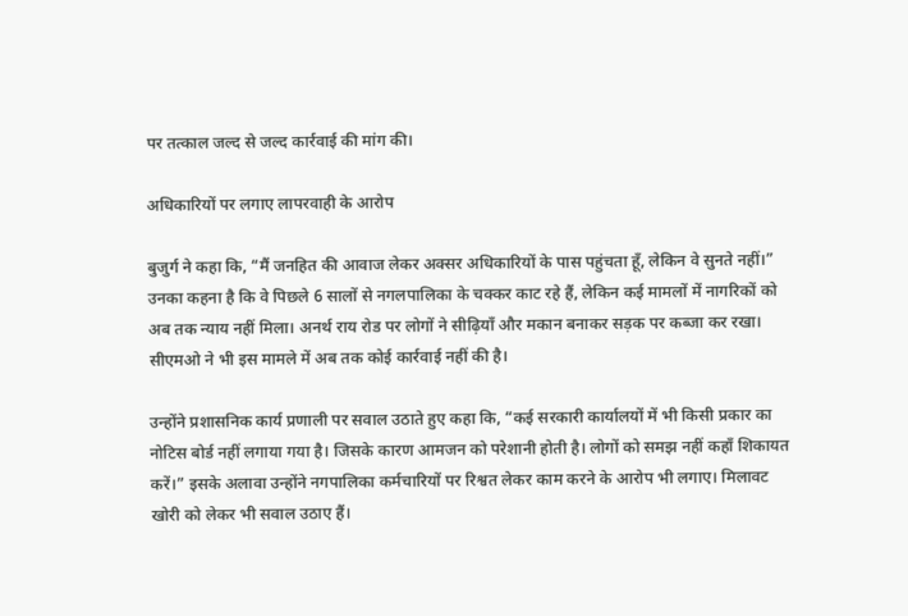पर तत्काल जल्द से जल्द कार्रवाई की मांग की।

अधिकारियों पर लगाए लापरवाही के आरोप

बुजुर्ग ने कहा कि, “मैं जनहित की आवाज लेकर अक्सर अधिकारियों के पास पहुंचता हूँ, लेकिन वे सुनते नहीं।” उनका कहना है कि वे पिछले 6 सालों से नगलपालिका के चक्कर काट रहे हैं, लेकिन कई मामलों में नागरिकों को अब तक न्याय नहीं मिला। अनर्थ राय रोड पर लोगों ने सीढ़ियाँ और मकान बनाकर सड़क पर कब्जा कर रखा। सीएमओ ने भी इस मामले में अब तक कोई कार्रवाई नहीं की है।

उन्होंने प्रशासनिक कार्य प्रणाली पर सवाल उठाते हुए कहा कि, “कई सरकारी कार्यालयों में भी किसी प्रकार का नोटिस बोर्ड नहीं लगाया गया है। जिसके कारण आमजन को परेशानी होती है। लोगों को समझ नहीं कहाँ शिकायत करें।” इसके अलावा उन्होंने नगपालिका कर्मचारियों पर रिश्वत लेकर काम करने के आरोप भी लगाए। मिलावट खोरी को लेकर भी सवाल उठाए हैं।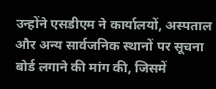उन्होंने एसडीएम ने कार्यालयों, अस्पताल और अन्य सार्वजनिक स्थानों पर सूचना बोर्ड लगाने की मांग की, जिसमें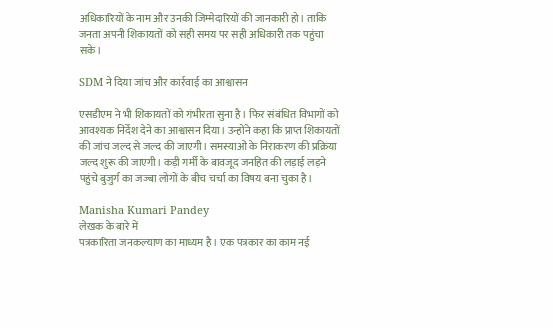अधिकारियों के नाम और उनकी जिम्मेदारियों की जानकारी हो। ताकि जनता अपनी शिकायतों को सही समय पर सही अधिकारी तक पहुंचा सके।

SDM ने दिया जांच और कार्रवाई का आश्वासन

एसडीएम ने भी शिकायतों को गंभीरता सुना है। फिर संबंधित विभागों को आवश्यक निर्देश देने का आश्वासन दिया। उन्होंने कहा कि प्राप्त शिकायतों की जांच जल्द से जल्द की जाएगी। समस्याओं के निराकरण की प्रक्रिया जल्द शुरू की जाएगी। कड़ी गर्मी के बावजूद जनहित की लड़ाई लड़ने पहुंचे बुजुर्ग का जज्बा लोगों के बीच चर्चा का विषय बना चुका है।

Manisha Kumari Pandey
लेखक के बारे में
पत्रकारिता जनकल्याण का माध्यम है। एक पत्रकार का काम नई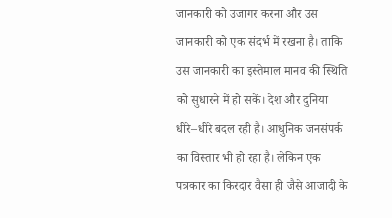जानकारी को उजागर करना और उस जानकारी को एक संदर्भ में रखना है। ताकि उस जानकारी का इस्तेमाल मानव की स्थिति को सुधारने में हो सकें। देश और दुनिया धीरे–धीरे बदल रही है। आधुनिक जनसंपर्क का विस्तार भी हो रहा है। लेकिन एक पत्रकार का किरदार वैसा ही जैसे आजादी के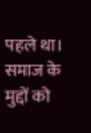पहले था। समाज के मुद्दों को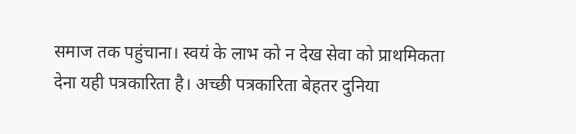समाज तक पहुंचाना। स्वयं के लाभ को न देख सेवा को प्राथमिकता देना यही पत्रकारिता है। अच्छी पत्रकारिता बेहतर दुनिया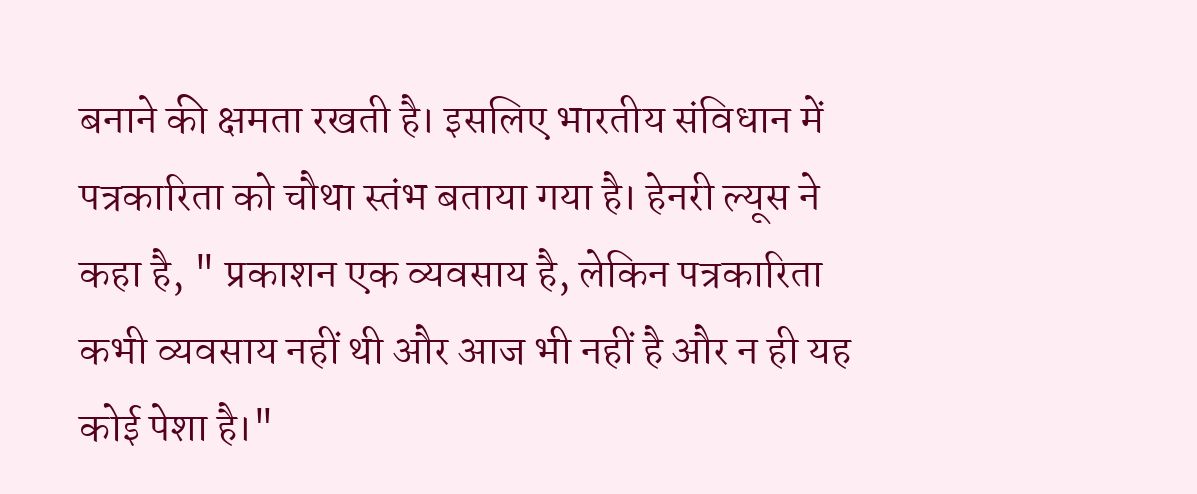बनाने की क्षमता रखती है। इसलिए भारतीय संविधान में पत्रकारिता को चौथा स्तंभ बताया गया है। हेनरी ल्यूस ने कहा है, " प्रकाशन एक व्यवसाय है, लेकिन पत्रकारिता कभी व्यवसाय नहीं थी और आज भी नहीं है और न ही यह कोई पेशा है।"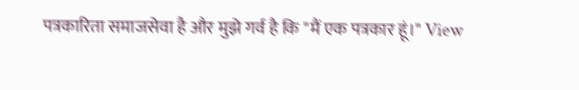पत्रकारिता समाजसेवा है और मुझे गर्व है कि "मैं एक पत्रकार हूं।" View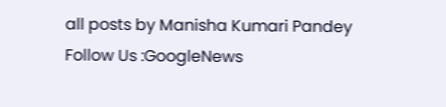all posts by Manisha Kumari Pandey
Follow Us :GoogleNews